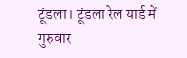टूंडला। टूंडला रेल यार्ड में गुरुवार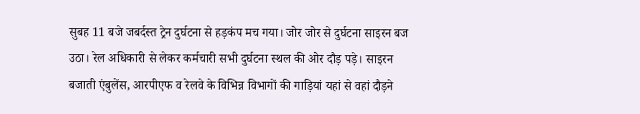सुबह 11 बजे जबर्दस्त ट्रेन दुर्घटना से हड़कंप मच गया। जोर जोर से दुर्घटना साइरन बज उठा। रेल अधिकारी से लेकर कर्मचारी सभी दुर्घटना स्थल की ओर दौड़ पड़े। साइरन बजाती एंबुलेंस, आरपीएफ व रेलवे के विभिन्न विभागों की गाड़ियां यहां से वहां दौड़ने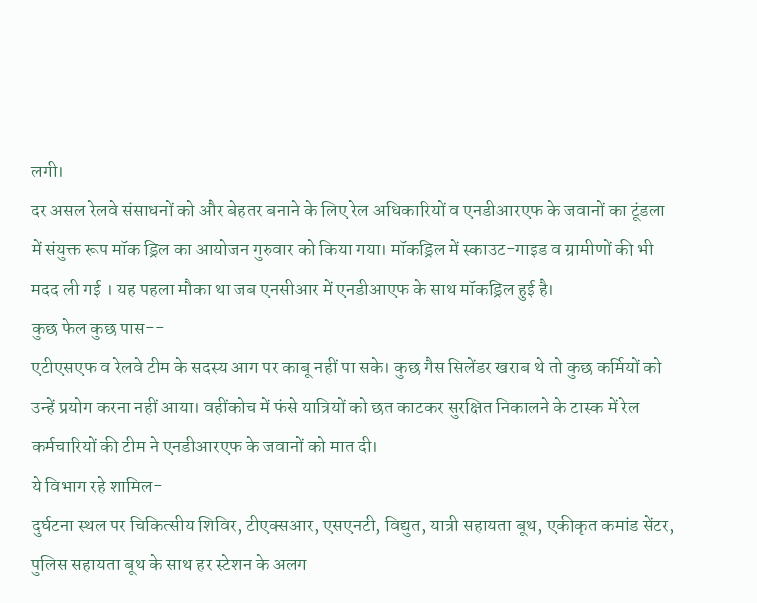लगी।
दर असल रेलवे संसाधनों को और बेहतर बनाने के लिए रेल अधिकारियों व एनडीआरएफ के जवानों का टूंडला में संयुक्त रूप मॉक ड्रिल का आयोजन गुरुवार को किया गया। मॉकड्रिल में स्काउट-गाइड व ग्रामीणों की भी मदद ली गई । यह पहला मौका था जब एनसीआर में एनडीआएफ के साथ मॉकड्रिल हुई है।
कुछ फेल कुछ पास--
एटीएसएफ व रेलवे टीम के सदस्य आग पर काबू नहीं पा सके। कुछ गैस सिलेंडर खराब थे तो कुछ कर्मियों को उन्हें प्रयोग करना नहीं आया। वहींकोच में फंसे यात्रियों को छत काटकर सुरक्षित निकालने के टास्क में रेल कर्मचारियों की टीम ने एनडीआरएफ के जवानों को मात दी।
ये विभाग रहे शामिल-
दुर्घटना स्थल पर चिकित्सीय शिविर, टीएक्सआर, एसएनटी, विद्युत, यात्री सहायता बूथ, एकीकृत कमांड सेंटर, पुलिस सहायता बूथ के साथ हर स्टेशन के अलग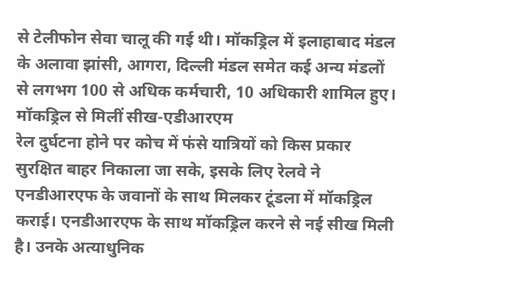से टेलीफोन सेवा चालू की गई थी। मॉकड्रिल में इलाहाबाद मंडल के अलावा झांसी, आगरा, दिल्ली मंडल समेत कई अन्य मंडलों से लगभग 100 से अधिक कर्मचारी, 10 अधिकारी शामिल हुए।
मॉकड्रिल से मिलीं सीख-एडीआरएम
रेल दुर्घटना होने पर कोच में फंसे यात्रियों को किस प्रकार सुरक्षित बाहर निकाला जा सके, इसके लिए रेलवे ने एनडीआरएफ के जवानों के साथ मिलकर टूंडला में मॉकड्रिल कराई। एनडीआरएफ के साथ मॉकड्रिल करने से नई सीख मिली है। उनके अत्याधुनिक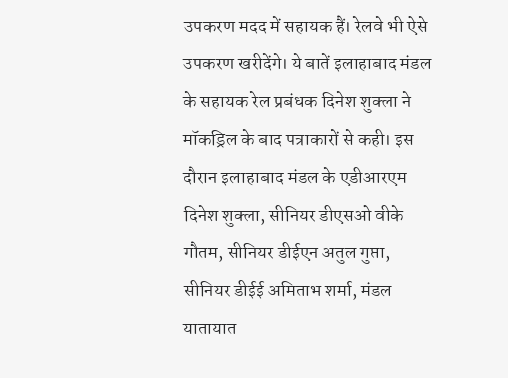उपकरण मदद में सहायक हैं। रेलवे भी ऐसे उपकरण खरीदेंगे। ये बातें इलाहाबाद मंडल के सहायक रेल प्रबंधक दिनेश शुक्ला ने मॉकड्रिल के बाद पत्राकारों से कही। इस दौरान इलाहाबाद मंडल के एडीआरएम दिनेश शुक्ला, सीनियर डीएसओ वीके गौतम, सीनियर डीईएन अतुल गुप्ता, सीनियर डीईई अमिताभ शर्मा, मंडल यातायात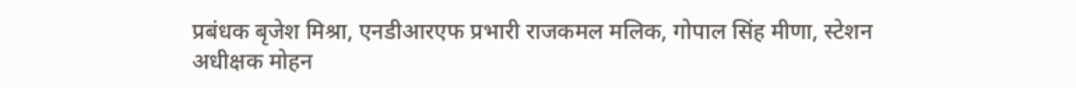प्रबंधक बृजेश मिश्रा, एनडीआरएफ प्रभारी राजकमल मलिक, गोपाल सिंह मीणा, स्टेशन अधीक्षक मोहन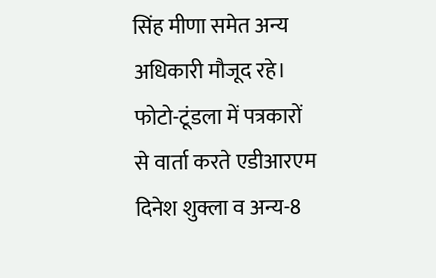सिंह मीणा समेत अन्य अधिकारी मौजूद रहे।
फोटो-टूंडला में पत्रकारों से वार्ता करते एडीआरएम दिनेश शुक्ला व अन्य-8